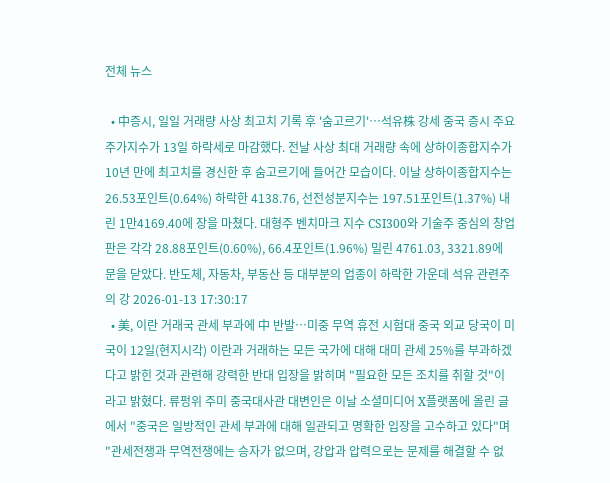전체 뉴스

  • 中증시, 일일 거래량 사상 최고치 기록 후 '숨고르기'…석유株 강세 중국 증시 주요 주가지수가 13일 하락세로 마감했다. 전날 사상 최대 거래량 속에 상하이종합지수가 10년 만에 최고치를 경신한 후 숨고르기에 들어간 모습이다. 이날 상하이종합지수는 26.53포인트(0.64%) 하락한 4138.76, 선전성분지수는 197.51포인트(1.37%) 내린 1만4169.40에 장을 마쳤다. 대형주 벤치마크 지수 CSI300와 기술주 중심의 창업판은 각각 28.88포인트(0.60%), 66.4포인트(1.96%) 밀린 4761.03, 3321.89에 문을 닫았다. 반도체, 자동차, 부동산 등 대부분의 업종이 하락한 가운데 석유 관련주의 강 2026-01-13 17:30:17
  • 美, 이란 거래국 관세 부과에 中 반발…미중 무역 휴전 시험대 중국 외교 당국이 미국이 12일(현지시각) 이란과 거래하는 모든 국가에 대해 대미 관세 25%를 부과하겠다고 밝힌 것과 관련해 강력한 반대 입장을 밝히며 "필요한 모든 조치를 취할 것"이라고 밝혔다. 류펑위 주미 중국대사관 대변인은 이날 소셜미디어 X플랫폼에 올린 글에서 "중국은 일방적인 관세 부과에 대해 일관되고 명확한 입장을 고수하고 있다"며 "관세전쟁과 무역전쟁에는 승자가 없으며, 강압과 압력으로는 문제를 해결할 수 없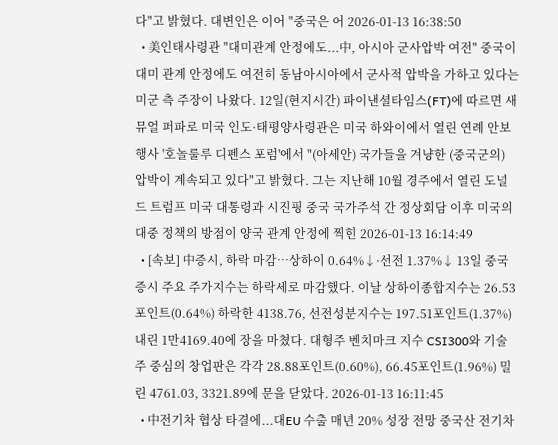다"고 밝혔다. 대변인은 이어 "중국은 어 2026-01-13 16:38:50
  • 美인태사령관 "대미관계 안정에도...中, 아시아 군사압박 여전" 중국이 대미 관계 안정에도 여전히 동남아시아에서 군사적 압박을 가하고 있다는 미군 측 주장이 나왔다. 12일(현지시간) 파이낸셜타임스(FT)에 따르면 새뮤얼 퍼파로 미국 인도·태평양사령관은 미국 하와이에서 열린 연례 안보 행사 '호놀룰루 디펜스 포럼'에서 "(아세안) 국가들을 겨냥한 (중국군의) 압박이 계속되고 있다"고 밝혔다. 그는 지난해 10월 경주에서 열린 도널드 트럼프 미국 대통령과 시진핑 중국 국가주석 간 정상회담 이후 미국의 대중 정책의 방점이 양국 관계 안정에 찍힌 2026-01-13 16:14:49
  • [속보] 中증시, 하락 마감…상하이 0.64%↓·선전 1.37%↓ 13일 중국 증시 주요 주가지수는 하락세로 마감했다. 이날 상하이종합지수는 26.53포인트(0.64%) 하락한 4138.76, 선전성분지수는 197.51포인트(1.37%) 내린 1만4169.40에 장을 마쳤다. 대형주 벤치마크 지수 CSI300와 기술주 중심의 창업판은 각각 28.88포인트(0.60%), 66.45포인트(1.96%) 밀린 4761.03, 3321.89에 문을 닫았다. 2026-01-13 16:11:45
  • 中전기차 협상 타결에...대EU 수출 매년 20% 성장 전망 중국산 전기차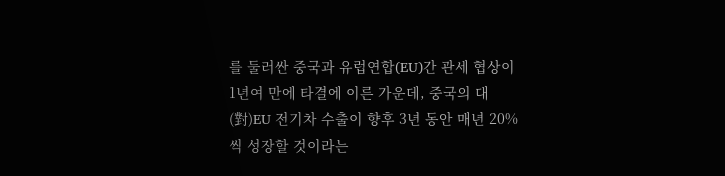를 둘러싼 중국과 유럽연합(EU)간 관세 협상이 1년여 만에 타결에 이른 가운데, 중국의 대(對)EU 전기차 수출이 향후 3년 동안 매년 20%씩 성장할 것이라는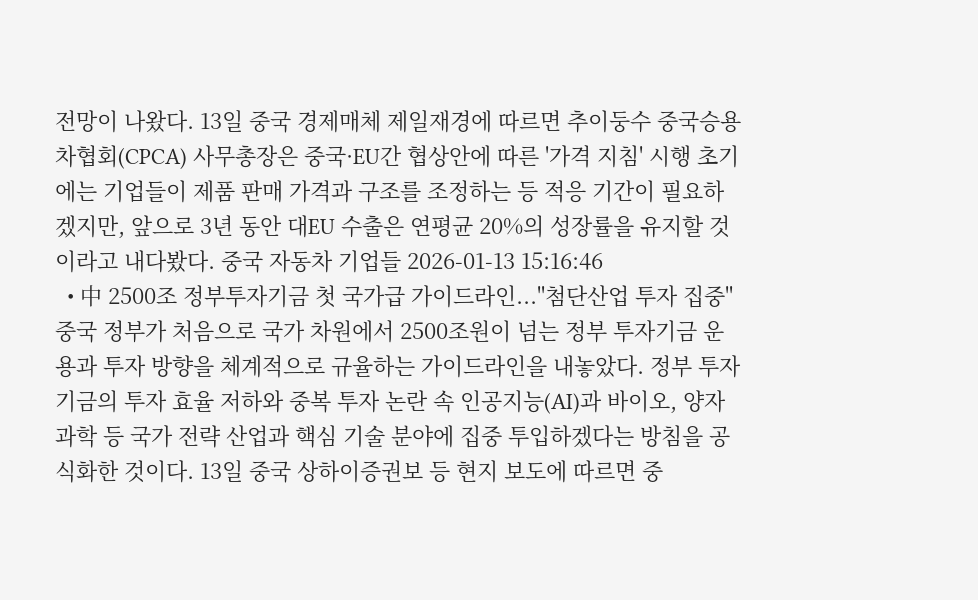전망이 나왔다. 13일 중국 경제매체 제일재경에 따르면 추이둥수 중국승용차협회(CPCA) 사무총장은 중국·EU간 협상안에 따른 '가격 지침' 시행 초기에는 기업들이 제품 판매 가격과 구조를 조정하는 등 적응 기간이 필요하겠지만, 앞으로 3년 동안 대EU 수출은 연평균 20%의 성장률을 유지할 것이라고 내다봤다. 중국 자동차 기업들 2026-01-13 15:16:46
  • 中 2500조 정부투자기금 첫 국가급 가이드라인..."첨단산업 투자 집중" 중국 정부가 처음으로 국가 차원에서 2500조원이 넘는 정부 투자기금 운용과 투자 방향을 체계적으로 규율하는 가이드라인을 내놓았다. 정부 투자기금의 투자 효율 저하와 중복 투자 논란 속 인공지능(AI)과 바이오, 양자 과학 등 국가 전략 산업과 핵심 기술 분야에 집중 투입하겠다는 방침을 공식화한 것이다. 13일 중국 상하이증권보 등 현지 보도에 따르면 중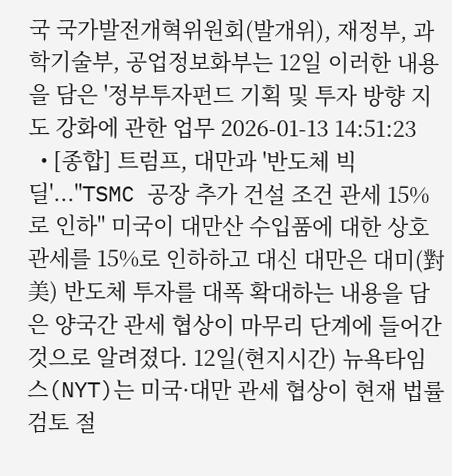국 국가발전개혁위원회(발개위), 재정부, 과학기술부, 공업정보화부는 12일 이러한 내용을 담은 '정부투자펀드 기획 및 투자 방향 지도 강화에 관한 업무 2026-01-13 14:51:23
  • [종합] 트럼프, 대만과 '반도체 빅딜'..."TSMC 공장 추가 건설 조건 관세 15%로 인하" 미국이 대만산 수입품에 대한 상호관세를 15%로 인하하고 대신 대만은 대미(對美) 반도체 투자를 대폭 확대하는 내용을 담은 양국간 관세 협상이 마무리 단계에 들어간 것으로 알려졌다. 12일(현지시간) 뉴욕타임스(NYT)는 미국·대만 관세 협상이 현재 법률 검토 절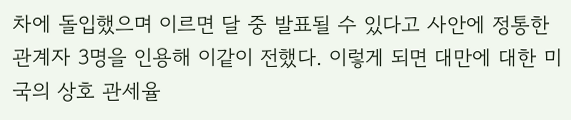차에 돌입했으며 이르면 달 중 발표될 수 있다고 사안에 정통한 관계자 3명을 인용해 이같이 전했다. 이렇게 되면 대만에 대한 미국의 상호 관세율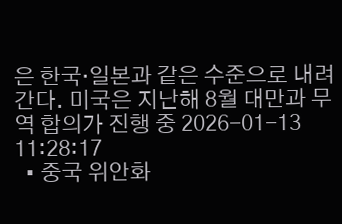은 한국·일본과 같은 수준으로 내려간다. 미국은 지난해 8월 대만과 무역 합의가 진행 중 2026-01-13 11:28:17
  • 중국 위안화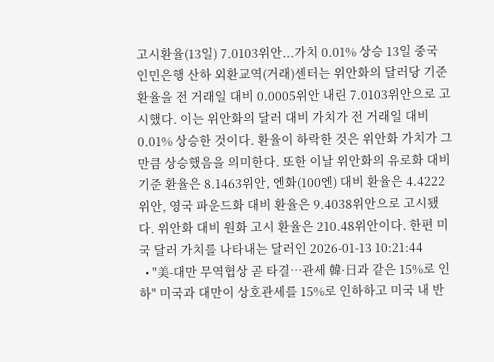고시환율(13일) 7.0103위안...가치 0.01% 상승 13일 중국 인민은행 산하 외환교역(거래)센터는 위안화의 달러당 기준 환율을 전 거래일 대비 0.0005위안 내린 7.0103위안으로 고시했다. 이는 위안화의 달러 대비 가치가 전 거래일 대비 0.01% 상승한 것이다. 환율이 하락한 것은 위안화 가치가 그만큼 상승했음을 의미한다. 또한 이날 위안화의 유로화 대비 기준 환율은 8.1463위안, 엔화(100엔) 대비 환율은 4.4222위안, 영국 파운드화 대비 환율은 9.4038위안으로 고시됐다. 위안화 대비 원화 고시 환율은 210.48위안이다. 한편 미국 달러 가치를 나타내는 달러인 2026-01-13 10:21:44
  • "美-대만 무역협상 곧 타결…관세 韓·日과 같은 15%로 인하" 미국과 대만이 상호관세를 15%로 인하하고 미국 내 반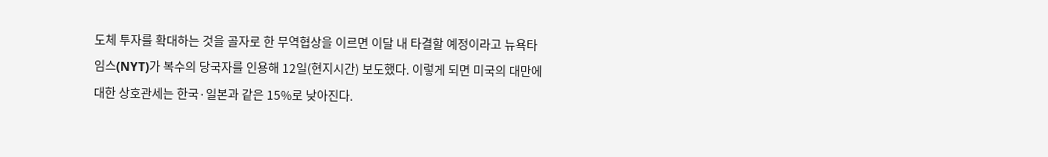도체 투자를 확대하는 것을 골자로 한 무역협상을 이르면 이달 내 타결할 예정이라고 뉴욕타임스(NYT)가 복수의 당국자를 인용해 12일(현지시간) 보도했다. 이렇게 되면 미국의 대만에 대한 상호관세는 한국·일본과 같은 15%로 낮아진다.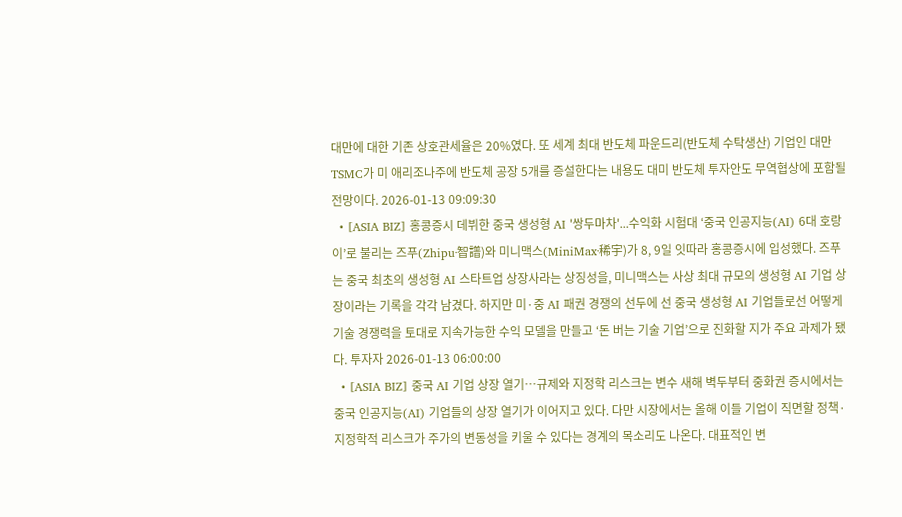대만에 대한 기존 상호관세율은 20%였다. 또 세계 최대 반도체 파운드리(반도체 수탁생산) 기업인 대만 TSMC가 미 애리조나주에 반도체 공장 5개를 증설한다는 내용도 대미 반도체 투자안도 무역협상에 포함될 전망이다. 2026-01-13 09:09:30
  • [ASIA BIZ] 홍콩증시 데뷔한 중국 생성형 AI '쌍두마차'...수익화 시험대 ‘중국 인공지능(AI) 6대 호랑이’로 불리는 즈푸(Zhipu·智譜)와 미니맥스(MiniMax·稀宇)가 8, 9일 잇따라 홍콩증시에 입성했다. 즈푸는 중국 최초의 생성형 AI 스타트업 상장사라는 상징성을, 미니맥스는 사상 최대 규모의 생성형 AI 기업 상장이라는 기록을 각각 남겼다. 하지만 미·중 AI 패권 경쟁의 선두에 선 중국 생성형 AI 기업들로선 어떻게 기술 경쟁력을 토대로 지속가능한 수익 모델을 만들고 ‘돈 버는 기술 기업’으로 진화할 지가 주요 과제가 됐다. 투자자 2026-01-13 06:00:00
  • [ASIA BIZ] 중국 AI 기업 상장 열기…규제와 지정학 리스크는 변수 새해 벽두부터 중화권 증시에서는 중국 인공지능(AI) 기업들의 상장 열기가 이어지고 있다. 다만 시장에서는 올해 이들 기업이 직면할 정책·지정학적 리스크가 주가의 변동성을 키울 수 있다는 경계의 목소리도 나온다. 대표적인 변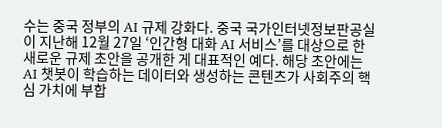수는 중국 정부의 AI 규제 강화다. 중국 국가인터넷정보판공실이 지난해 12월 27일 ‘인간형 대화 AI 서비스’를 대상으로 한 새로운 규제 초안을 공개한 게 대표적인 예다. 해당 초안에는 AI 챗봇이 학습하는 데이터와 생성하는 콘텐츠가 사회주의 핵심 가치에 부합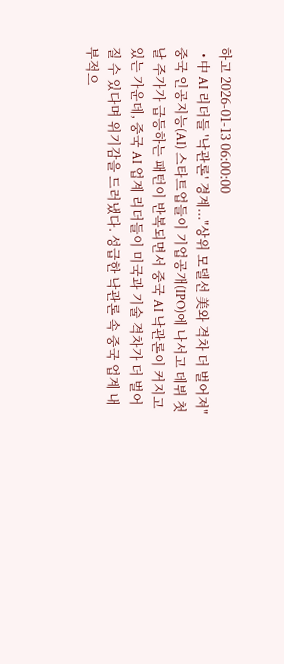하고 2026-01-13 06:00:00
  • 中 AI 리더들 '낙관론' 경계..."상위 모델선 美와 격차 더 벌어져" 중국 인공지능(AI) 스타트업들이 기업공개(IPO)에 나서고 데뷔 첫날 주가가 급등하는 패턴이 반복되면서 중국 AI 낙관론이 커지고 있는 가운데, 중국 AI 업계 리더들이 미국과 기술 격차가 더 벌어질 수 있다며 위기감을 드러냈다. 성급한 낙관론 속 중국 업계 내부적으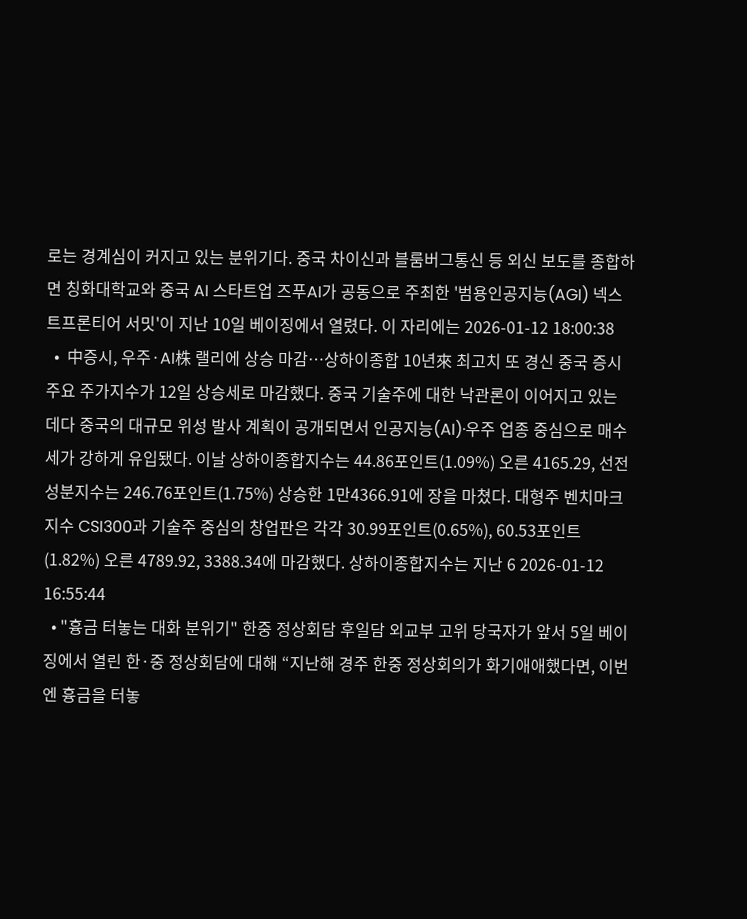로는 경계심이 커지고 있는 분위기다. 중국 차이신과 블룸버그통신 등 외신 보도를 종합하면 칭화대학교와 중국 AI 스타트업 즈푸AI가 공동으로 주최한 '범용인공지능(AGI) 넥스트프론티어 서밋'이 지난 10일 베이징에서 열렸다. 이 자리에는 2026-01-12 18:00:38
  •  中증시, 우주·AI株 랠리에 상승 마감…상하이종합 10년來 최고치 또 경신 중국 증시 주요 주가지수가 12일 상승세로 마감했다. 중국 기술주에 대한 낙관론이 이어지고 있는 데다 중국의 대규모 위성 발사 계획이 공개되면서 인공지능(AI)·우주 업종 중심으로 매수세가 강하게 유입됐다. 이날 상하이종합지수는 44.86포인트(1.09%) 오른 4165.29, 선전성분지수는 246.76포인트(1.75%) 상승한 1만4366.91에 장을 마쳤다. 대형주 벤치마크 지수 CSI300과 기술주 중심의 창업판은 각각 30.99포인트(0.65%), 60.53포인트(1.82%) 오른 4789.92, 3388.34에 마감했다. 상하이종합지수는 지난 6 2026-01-12 16:55:44
  • "흉금 터놓는 대화 분위기" 한중 정상회담 후일담 외교부 고위 당국자가 앞서 5일 베이징에서 열린 한·중 정상회담에 대해 “지난해 경주 한중 정상회의가 화기애애했다면, 이번엔 흉금을 터놓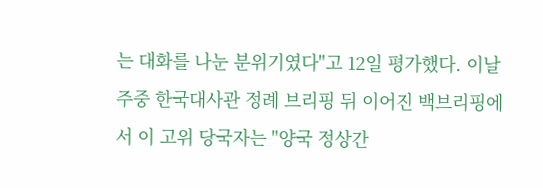는 대화를 나눈 분위기였다"고 12일 평가했다. 이날 주중 한국대사관 정례 브리핑 뒤 이어진 백브리핑에서 이 고위 당국자는 "양국 정상간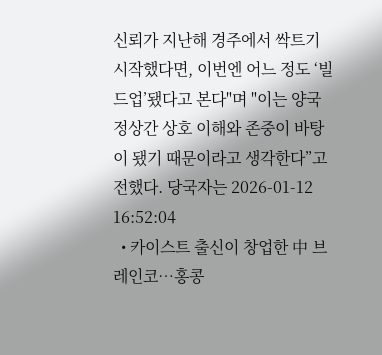신뢰가 지난해 경주에서 싹트기 시작했다면, 이번엔 어느 정도 ‘빌드업’됐다고 본다"며 "이는 양국 정상간 상호 이해와 존중이 바탕이 됐기 때문이라고 생각한다”고 전했다. 당국자는 2026-01-12 16:52:04
  • 카이스트 출신이 창업한 中 브레인코…홍콩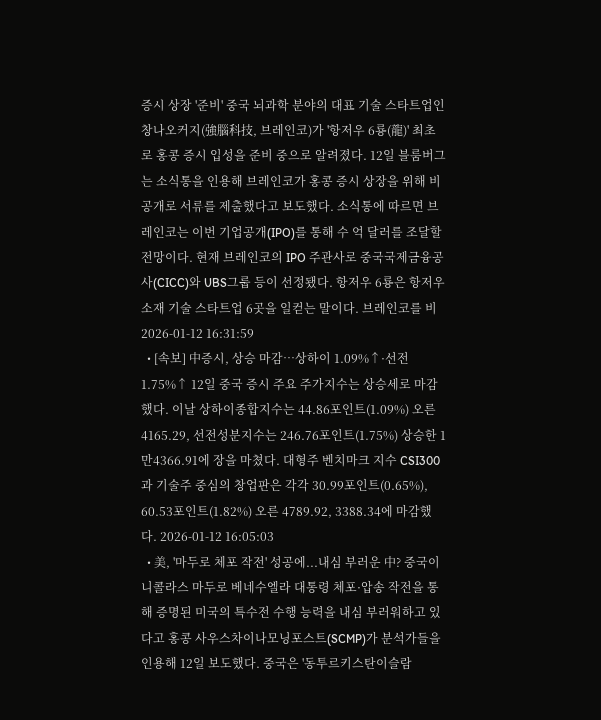증시 상장 '준비' 중국 뇌과학 분야의 대표 기술 스타트업인 창나오커지(強腦科技, 브레인코)가 '항저우 6룡(龍)' 최초로 홍콩 증시 입성을 준비 중으로 알려졌다. 12일 블룸버그는 소식통을 인용해 브레인코가 홍콩 증시 상장을 위해 비공개로 서류를 제출했다고 보도했다. 소식통에 따르면 브레인코는 이번 기업공개(IPO)를 통해 수 억 달러를 조달할 전망이다. 현재 브레인코의 IPO 주관사로 중국국제금융공사(CICC)와 UBS그룹 등이 선정됐다. 항저우 6룡은 항저우 소재 기술 스타트업 6곳을 일컫는 말이다. 브레인코를 비 2026-01-12 16:31:59
  • [속보] 中증시, 상승 마감…상하이 1.09%↑·선전 1.75%↑ 12일 중국 증시 주요 주가지수는 상승세로 마감했다. 이날 상하이종합지수는 44.86포인트(1.09%) 오른 4165.29, 선전성분지수는 246.76포인트(1.75%) 상승한 1만4366.91에 장을 마쳤다. 대형주 벤치마크 지수 CSI300과 기술주 중심의 창업판은 각각 30.99포인트(0.65%), 60.53포인트(1.82%) 오른 4789.92, 3388.34에 마감했다. 2026-01-12 16:05:03
  • 美, '마두로 체포 작전' 성공에...내심 부러운 中? 중국이 니콜라스 마두로 베네수엘라 대통령 체포·압송 작전을 통해 증명된 미국의 특수전 수행 능력을 내심 부러워하고 있다고 홍콩 사우스차이나모닝포스트(SCMP)가 분석가들을 인용해 12일 보도했다. 중국은 '동투르키스탄이슬람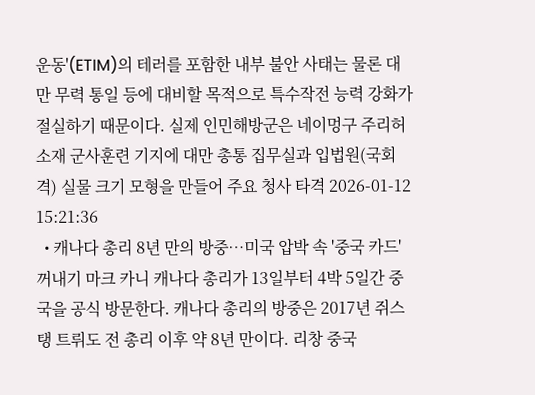운동'(ETIM)의 테러를 포함한 내부 불안 사태는 물론 대만 무력 통일 등에 대비할 목적으로 특수작전 능력 강화가 절실하기 때문이다. 실제 인민해방군은 네이멍구 주리허 소재 군사훈련 기지에 대만 총통 집무실과 입법원(국회 격) 실물 크기 모형을 만들어 주요 청사 타격 2026-01-12 15:21:36
  • 캐나다 총리 8년 만의 방중…미국 압박 속 '중국 카드' 꺼내기 마크 카니 캐나다 총리가 13일부터 4박 5일간 중국을 공식 방문한다. 캐나다 총리의 방중은 2017년 쥐스탱 트뤼도 전 총리 이후 약 8년 만이다. 리창 중국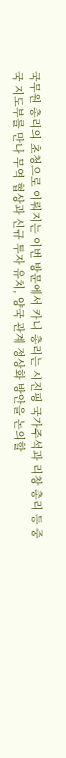국무원 총리의 초청으로 이뤄지는 이번 방문에서 카니 총리는 시진핑 국가주석과 리창 총리 등 중국 지도부를 만나 무역 협상과 신규 투자 유치, 양국 관계 정상화 방안을 논의할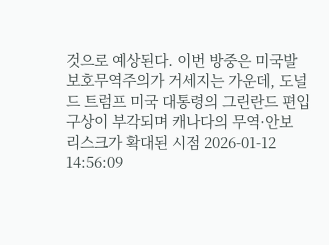것으로 예상된다. 이번 방중은 미국발 보호무역주의가 거세지는 가운데, 도널드 트럼프 미국 대통령의 그린란드 편입 구상이 부각되며 캐나다의 무역·안보 리스크가 확대된 시점 2026-01-12 14:56:09